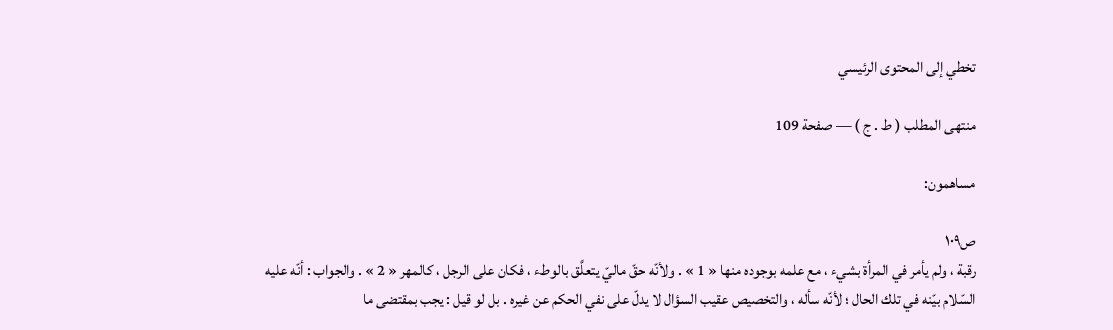تخطي إلى المحتوى الرئيسي

منتهى المطلب ( ط . ج ) — صفحة 109

مساهمون:

ص١٠٩
رقبة ، ولم يأمر في المرأة بشيء ، مع علمه بوجوده منها « 1 » . ولأنّه حقّ ماليّ يتعلَّق بالوطء ، فكان على الرجل ، كالمهر « 2 » . والجواب : أنّه عليه السّلام بيّنه في تلك الحال ؛ لأنّه سأله ، والتخصيص عقيب السؤال لا يدلّ على نفي الحكم عن غيره . بل لو قيل : يجب بمقتضى ما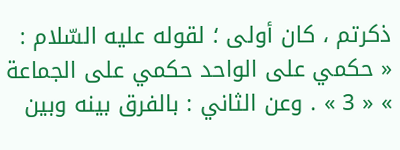ذكرتم ، كان أولى ؛ لقوله عليه السّلام : « حكمي على الواحد حكمي على الجماعة » « 3 » . وعن الثاني : بالفرق بينه وبين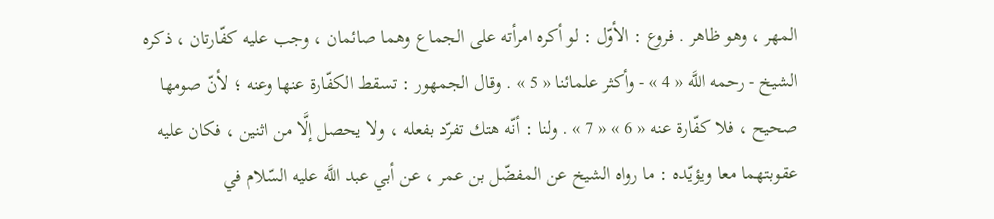المهر ، وهو ظاهر . فروع : الأوّل : لو أكره امرأته على الجماع وهما صائمان ، وجب عليه كفّارتان ، ذكره الشيخ - رحمه اللَّه « 4 » - وأكثر علمائنا « 5 » . وقال الجمهور : تسقط الكفّارة عنها وعنه ؛ لأنّ صومها صحيح ، فلا كفّارة عنه « 6 » « 7 » . ولنا : أنّه هتك تفرّد بفعله ، ولا يحصل إلَّا من اثنين ، فكان عليه عقوبتهما معا ويؤيّده : ما رواه الشيخ عن المفضّل بن عمر ، عن أبي عبد اللَّه عليه السّلام في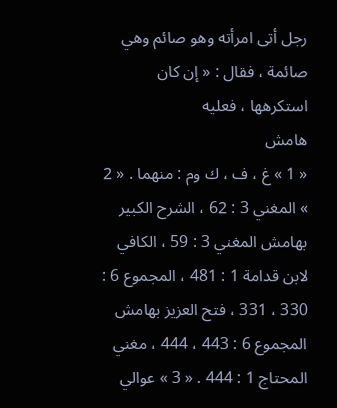رجل أتى امرأته وهو صائم وهي صائمة ، فقال : « إن كان استكرهها ، فعليه
هامش
« 1 » غ ، ف ، ك وم : منهما . « 2 » المغني 3 : 62 ، الشرح الكبير بهامش المغني 3 : 59 ، الكافي لابن قدامة 1 : 481 ، المجموع 6 : 330 ، 331 ، فتح العزيز بهامش المجموع 6 : 443 ، 444 ، مغني المحتاج 1 : 444 . « 3 » عوالي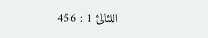اللئالئ 1 : 456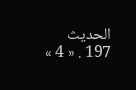الحديث 197 . « 4 »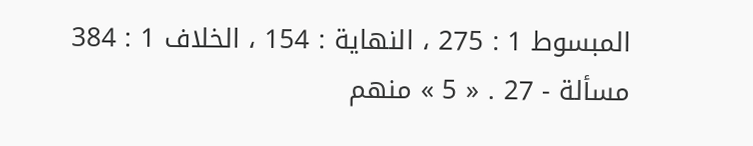المبسوط 1 : 275 ، النهاية : 154 ، الخلاف 1 : 384 مسألة - 27 . « 5 » منهم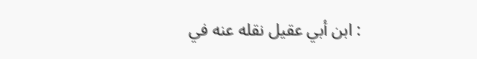: ابن أبي عقيل نقله عنه في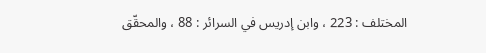المختلف : 223 ، وابن إدريس في السرائر : 88 ، والمحقّق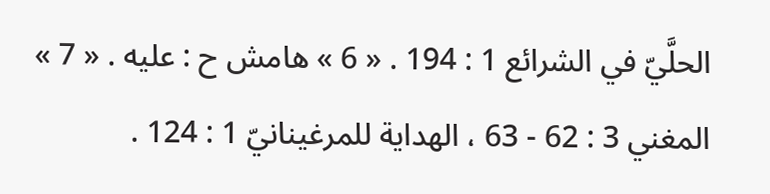الحلَّيّ في الشرائع 1 : 194 . « 6 » هامش ح : عليه . « 7 » المغني 3 : 62 - 63 ، الهداية للمرغينانيّ 1 : 124 .